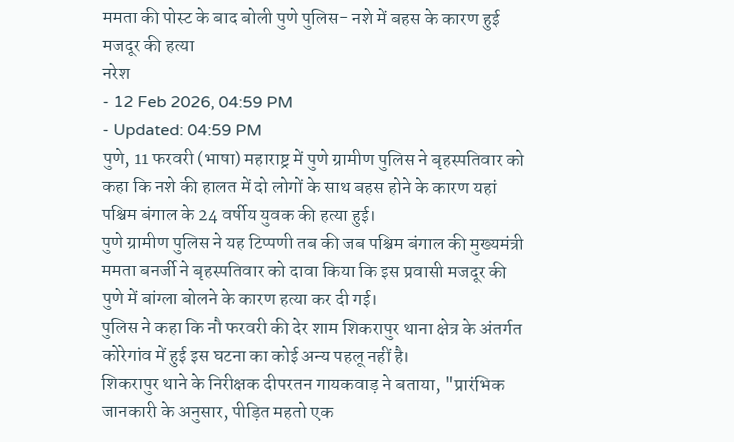ममता की पोस्ट के बाद बोली पुणे पुलिस- नशे में बहस के कारण हुई मजदूर की हत्या
नरेश
- 12 Feb 2026, 04:59 PM
- Updated: 04:59 PM
पुणे, 11 फरवरी (भाषा) महाराष्ट्र में पुणे ग्रामीण पुलिस ने बृहस्पतिवार को कहा कि नशे की हालत में दो लोगों के साथ बहस होने के कारण यहां पश्चिम बंगाल के 24 वर्षीय युवक की हत्या हुई।
पुणे ग्रामीण पुलिस ने यह टिप्पणी तब की जब पश्चिम बंगाल की मुख्यमंत्री ममता बनर्जी ने बृहस्पतिवार को दावा किया कि इस प्रवासी मजदूर की पुणे में बांग्ला बोलने के कारण हत्या कर दी गई।
पुलिस ने कहा कि नौ फरवरी की देर शाम शिकरापुर थाना क्षेत्र के अंतर्गत कोरेगांव में हुई इस घटना का कोई अन्य पहलू नहीं है।
शिकरापुर थाने के निरीक्षक दीपरतन गायकवाड़ ने बताया, "प्रारंभिक जानकारी के अनुसार, पीड़ित महतो एक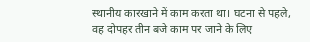स्थानीय कारखाने में काम करता था। घटना से पहले, वह दोपहर तीन बजे काम पर जाने के लिए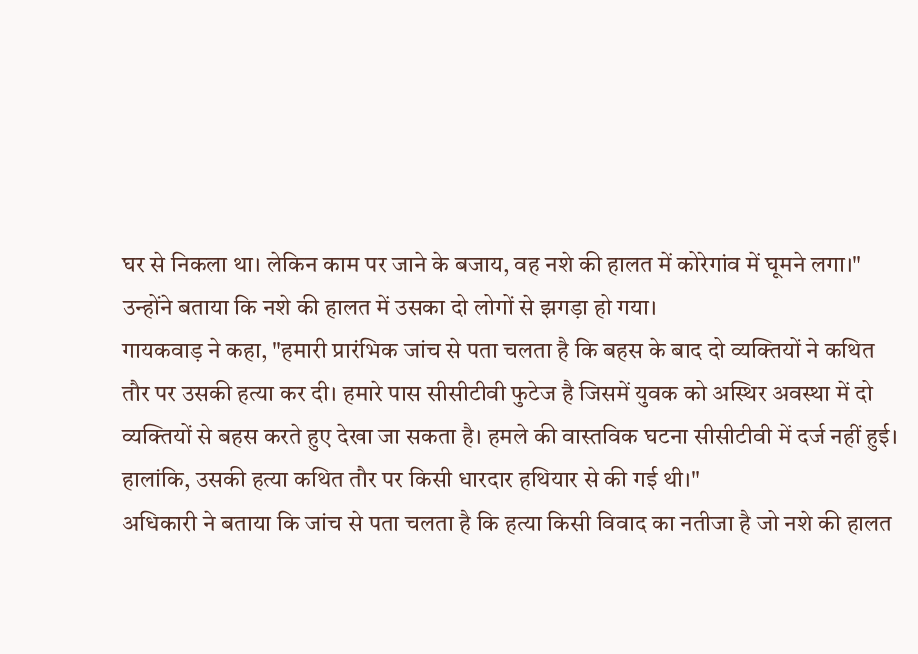घर से निकला था। लेकिन काम पर जाने के बजाय, वह नशे की हालत में कोरेगांव में घूमने लगा।"
उन्होंने बताया कि नशे की हालत में उसका दो लोगों से झगड़ा हो गया।
गायकवाड़ ने कहा, "हमारी प्रारंभिक जांच से पता चलता है कि बहस के बाद दो व्यक्तियों ने कथित तौर पर उसकी हत्या कर दी। हमारे पास सीसीटीवी फुटेज है जिसमें युवक को अस्थिर अवस्था में दो व्यक्तियों से बहस करते हुए देखा जा सकता है। हमले की वास्तविक घटना सीसीटीवी में दर्ज नहीं हुई। हालांकि, उसकी हत्या कथित तौर पर किसी धारदार हथियार से की गई थी।"
अधिकारी ने बताया कि जांच से पता चलता है कि हत्या किसी विवाद का नतीजा है जो नशे की हालत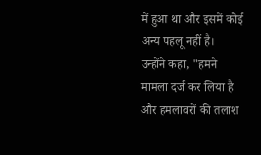में हुआ था और इसमें कोई अन्य पहलू नहीं है।
उन्होंने कहा, "हमने मामला दर्ज कर लिया है और हमलावरों की तलाश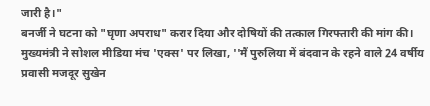जारी है।"
बनर्जी ने घटना को "घृणा अपराध" करार दिया और दोषियों की तत्काल गिरफ्तारी की मांग की।
मुख्यमंत्री ने सोशल मीडिया मंच 'एक्स' पर लिखा, ''मैं पुरुलिया में बंदवान के रहने वाले 24 वर्षीय प्रवासी मजदूर सुखेन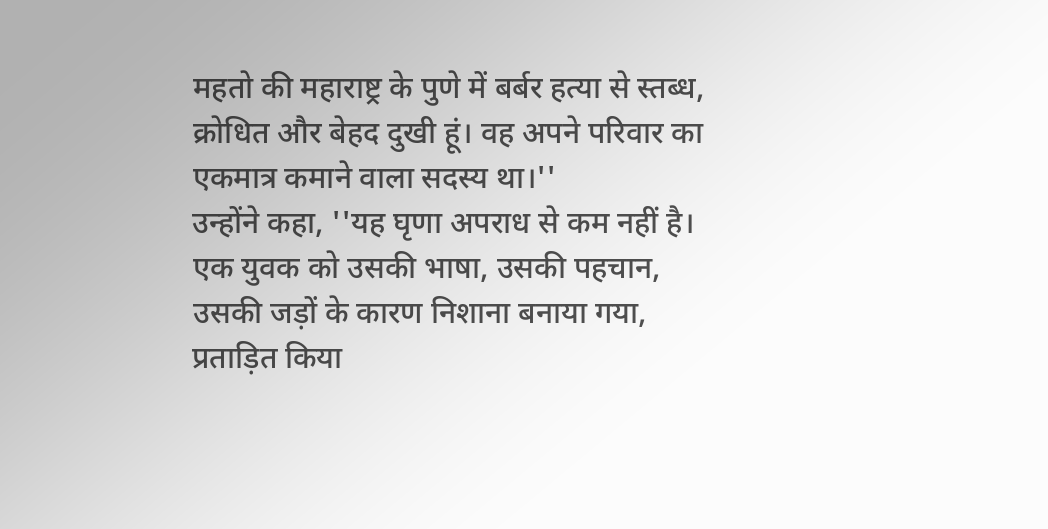महतो की महाराष्ट्र के पुणे में बर्बर हत्या से स्तब्ध, क्रोधित और बेहद दुखी हूं। वह अपने परिवार का एकमात्र कमाने वाला सदस्य था।''
उन्होंने कहा, ''यह घृणा अपराध से कम नहीं है। एक युवक को उसकी भाषा, उसकी पहचान, उसकी जड़ों के कारण निशाना बनाया गया, प्रताड़ित किया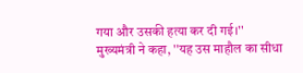गया और उसकी हत्या कर दी गई।''
मुख्यमंत्री ने कहा, ''यह उस माहौल का सीधा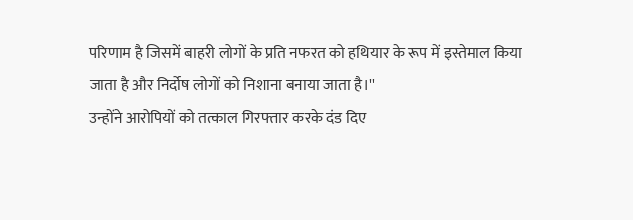परिणाम है जिसमें बाहरी लोगों के प्रति नफरत को हथियार के रूप में इस्तेमाल किया जाता है और निर्दोष लोगों को निशाना बनाया जाता है।''
उन्होंने आरोपियों को तत्काल गिरफ्तार करके दंड दिए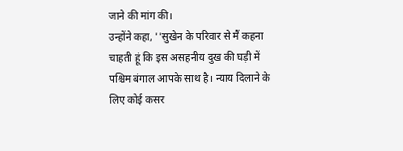जाने की मांग की।
उन्होंने कहा, ''सुखेन के परिवार से मैं कहना चाहती हूं कि इस असहनीय दुख की घड़ी में पश्चिम बंगाल आपके साथ है। न्याय दिलाने के लिए कोई कसर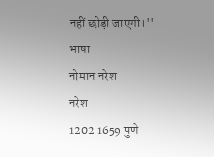नहीं छोड़ी जाएगी।''
भाषा
नोमान नरेश
नरेश
1202 1659 पुणे